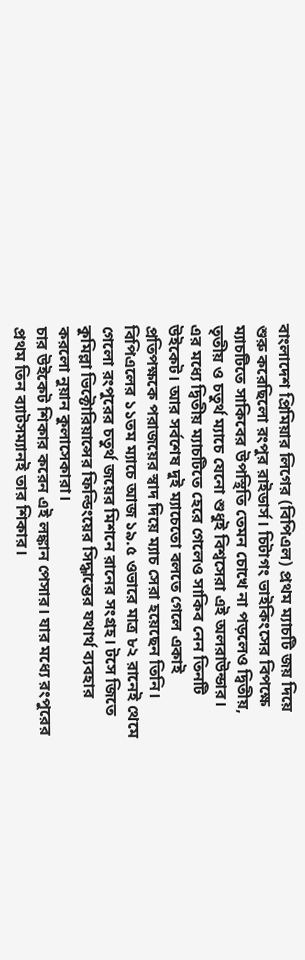বাংলাদেশ প্রিমিয়ার লিগের (বিপিএল) প্রথম ম্যাচটি জয় দিয়ে শুরু করেছিলো রংপুর রাইডার্স। চিটাগং ভাইকিংসের বিপক্ষে ম্যাচটিতে সাকিবের উপস্থিতি তেমন চোখে না পড়লেও দ্বিতীয়, তৃতীয় ও চতুর্থ ম্যাচে যেনো শুধুই বিশ্বসেরা এই অলরাউন্ডার।
এর মধ্যে দ্বিতীয় ম্যাচটিতে হেরে গেলেও সাকিব নেন তিনটি উইকেট। আর সর্বশেষ দুই ম্যাচেতো বলতে গেলে একাই প্রতিপক্ষকে পরাজয়ের স্বাদ দিয়ে ম্যাচ সেরা হয়েছেন তিনি।
বিপিএলের ১১তম ম্যাচে আজ ১৯.৫ ওভারে মাত্র ৮২ রানেই থেমে গেলো রংপুরের চতুর্থ জয়ের মিশনে রানের সংগ্রহ। টসে জিতে কুমিল্লা ভিক্টোরিয়ান্সের ফিল্ডিংয়ের সিদ্ধান্তের যথার্থ ব্যবহার করলো নুয়ান কুলাসেকারা।
চার উইকেট শিকার করেন এই লঙ্কান পেসার। যার মধ্যে রংপুরের প্রথম তিন ব্যাটসম্যানই তার শিকার।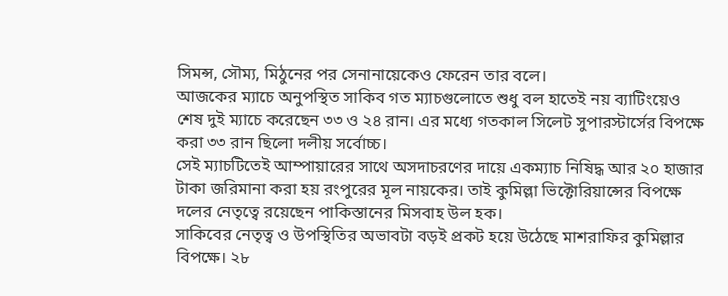সিমন্স, সৌম্য, মিঠুনের পর সেনানায়েকেও ফেরেন তার বলে।
আজকের ম্যাচে অনুপস্থিত সাকিব গত ম্যাচগুলোতে শুধু বল হাতেই নয় ব্যাটিংয়েও শেষ দুই ম্যাচে করেছেন ৩৩ ও ২৪ রান। এর মধ্যে গতকাল সিলেট সুপারস্টার্সের বিপক্ষে করা ৩৩ রান ছিলো দলীয় সর্বোচ্চ।
সেই ম্যাচটিতেই আম্পায়ারের সাথে অসদাচরণের দায়ে একম্যাচ নিষিদ্ধ আর ২০ হাজার টাকা জরিমানা করা হয় রংপুরের মূল নায়কের। তাই কুমিল্লা ভিক্টোরিয়ান্সের বিপক্ষে দলের নেতৃত্বে রয়েছেন পাকিস্তানের মিসবাহ উল হক।
সাকিবের নেতৃত্ব ও উপস্থিতির অভাবটা বড়ই প্রকট হয়ে উঠেছে মাশরাফির কুমিল্লার বিপক্ষে। ২৮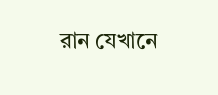রান যেখানে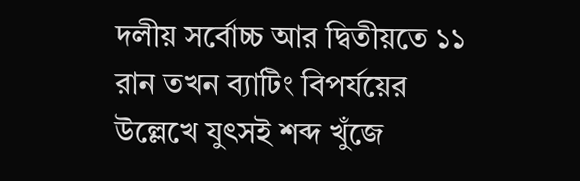দলীয় সর্বোচ্চ আর দ্বিতীয়তে ১১ রান তখন ব্যাটিং বিপর্যয়ের উল্লেখে যুৎসই শব্দ খুঁজে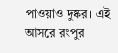পাওয়াও দুষ্কর। এই আসরে রংপুর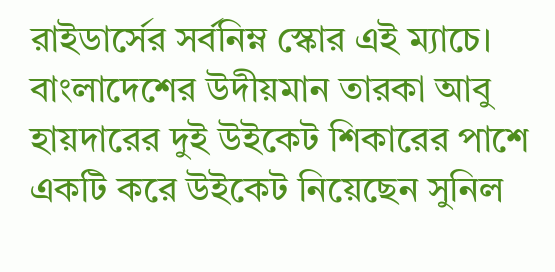রাইডার্সের সর্বনিম্ন স্কোর এই ম্যাচে।
বাংলাদেশের উদীয়মান তারকা আবু হায়দারের দুই উইকেট শিকারের পাশে একটি করে উইকেট নিয়েছেন সুনিল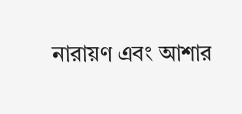নারায়ণ এবং আশার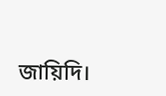জায়িদি।